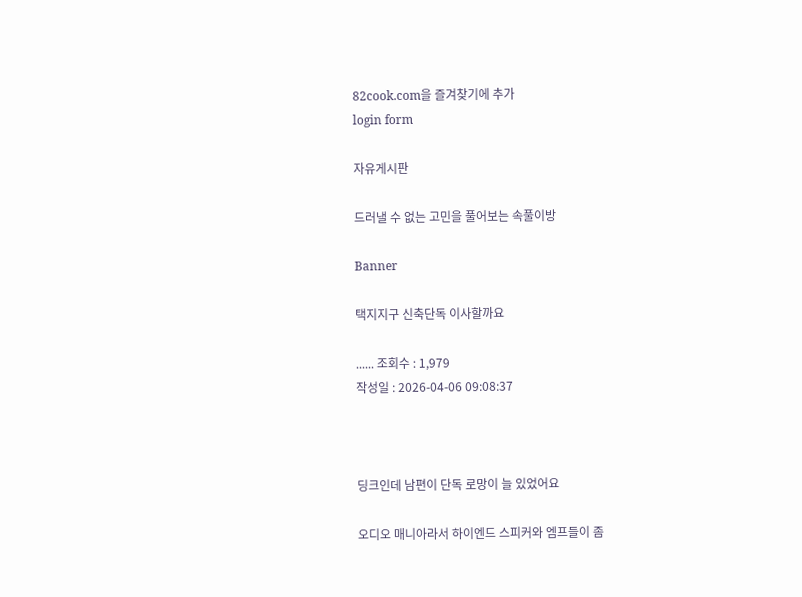82cook.com을 즐겨찾기에 추가
login form

자유게시판

드러낼 수 없는 고민을 풀어보는 속풀이방

Banner

택지지구 신축단독 이사할까요

...... 조회수 : 1,979
작성일 : 2026-04-06 09:08:37



딩크인데 남편이 단독 로망이 늘 있었어요

오디오 매니아라서 하이엔드 스피커와 엠프들이 좀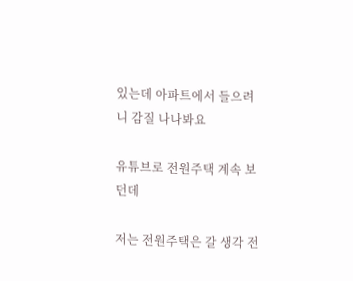있는데 아파트에서 들으려니 감질 나나봐요

유튜브로 전원주택 계속 보던데

저는 전원주택은 갈 생각 전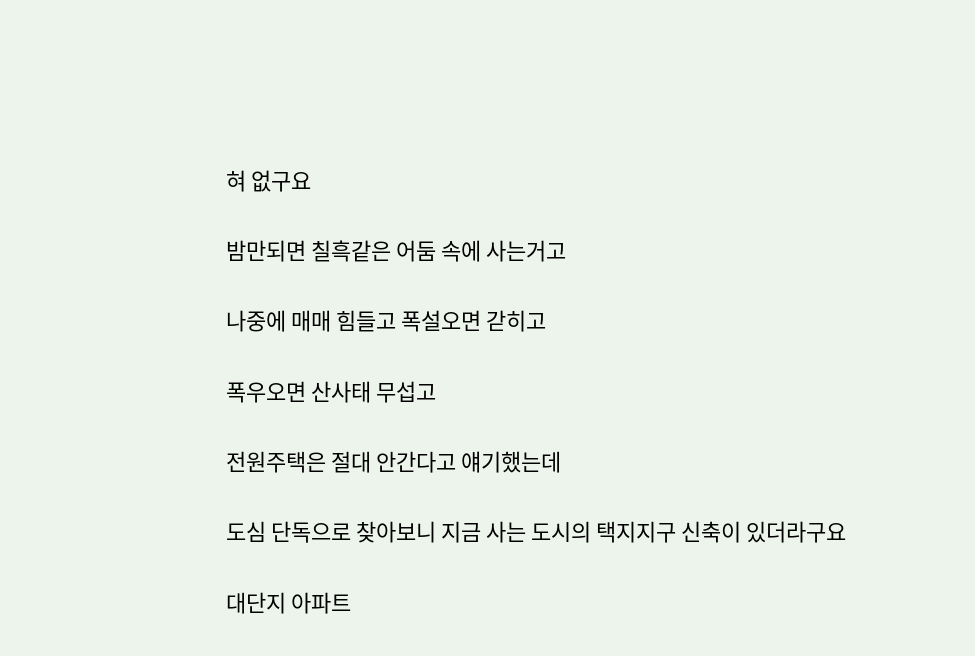혀 없구요

밤만되면 칠흑같은 어둠 속에 사는거고

나중에 매매 힘들고 폭설오면 갇히고

폭우오면 산사태 무섭고

전원주택은 절대 안간다고 얘기했는데

도심 단독으로 찾아보니 지금 사는 도시의 택지지구 신축이 있더라구요

대단지 아파트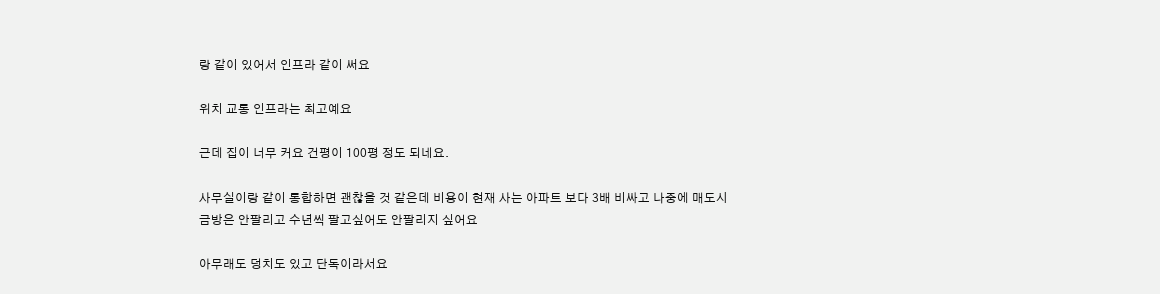랑 같이 있어서 인프라 같이 써요

위치 교통 인프라는 최고예요

근데 집이 너무 커요 건평이 100평 정도 되네요.

사무실이랑 같이 통합하면 괜찮을 것 같은데 비용이 현재 사는 아파트 보다 3배 비싸고 나중에 매도시 금방은 안팔리고 수년씩 팔고싶어도 안팔리지 싶어요

아무래도 덩치도 있고 단독이라서요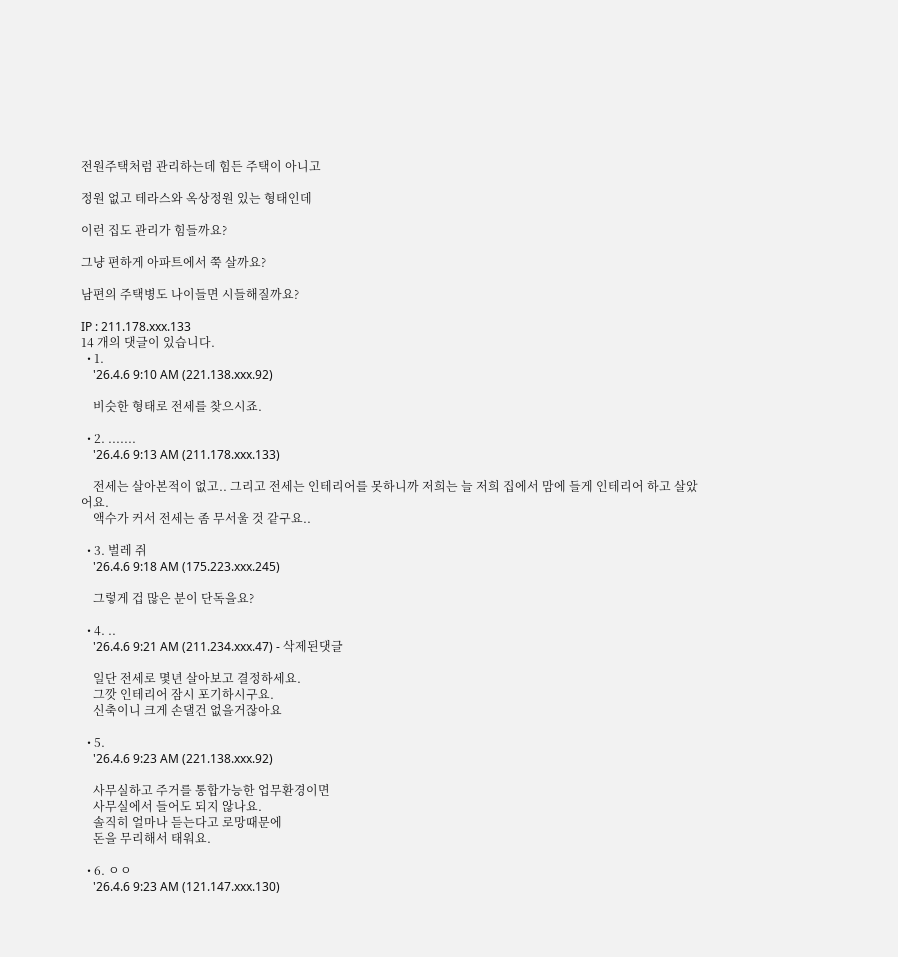전원주택처럼 관리하는데 힘든 주택이 아니고

정원 없고 테라스와 옥상정원 있는 형태인데

이런 집도 관리가 힘들까요?

그냥 편하게 아파트에서 쭉 살까요?

남편의 주택병도 나이들면 시들해질까요?

IP : 211.178.xxx.133
14 개의 댓글이 있습니다.
  • 1.
    '26.4.6 9:10 AM (221.138.xxx.92)

    비슷한 형태로 전세를 찾으시죠.

  • 2. .......
    '26.4.6 9:13 AM (211.178.xxx.133)

    전세는 살아본적이 없고.. 그리고 전세는 인테리어를 못하니까 저희는 늘 저희 집에서 맘에 들게 인테리어 하고 살았어요.
    액수가 커서 전세는 좀 무서울 것 같구요..

  • 3. 벌레 쥐
    '26.4.6 9:18 AM (175.223.xxx.245)

    그렇게 겁 많은 분이 단독을요?

  • 4. ..
    '26.4.6 9:21 AM (211.234.xxx.47) - 삭제된댓글

    일단 전세로 몇년 살아보고 결정하세요.
    그깟 인테리어 잠시 포기하시구요.
    신축이니 크게 손댈건 없을거잖아요

  • 5.
    '26.4.6 9:23 AM (221.138.xxx.92)

    사무실하고 주거를 통합가능한 업무환경이면
    사무실에서 들어도 되지 않나요.
    솔직히 얼마나 듣는다고 로망때문에
    돈을 무리해서 태워요.

  • 6. ㅇㅇ
    '26.4.6 9:23 AM (121.147.xxx.130)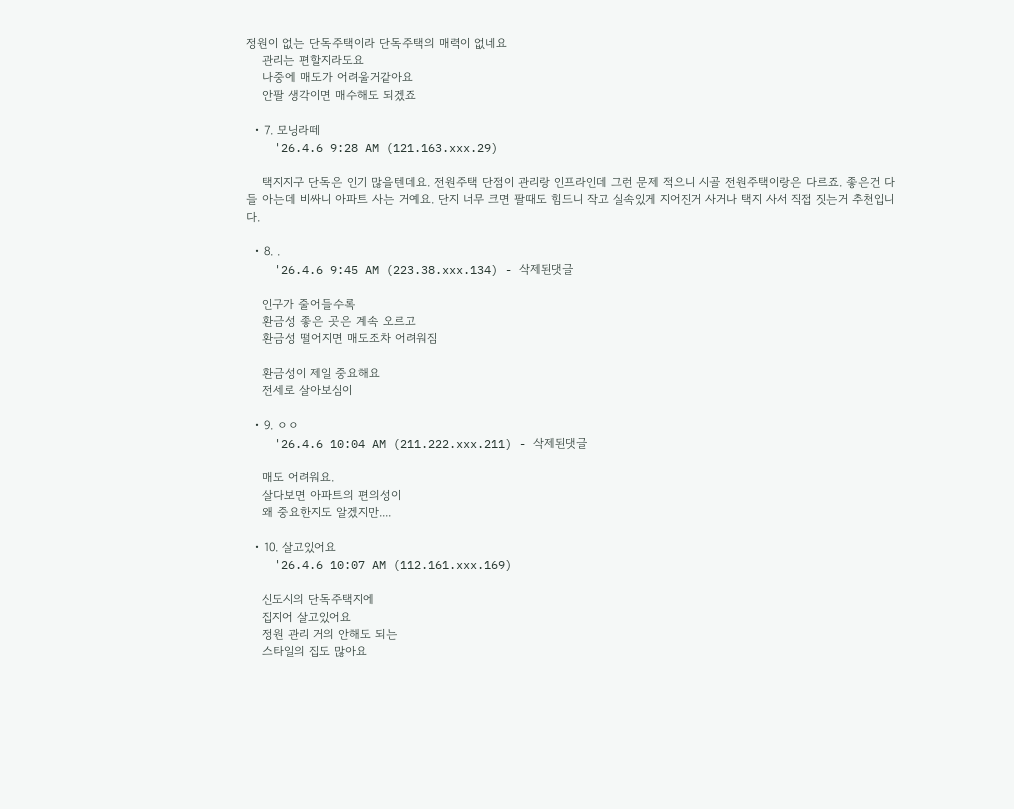정원이 없는 단독주택이라 단독주택의 매력이 없네요
    관리는 편할지라도요
    나중에 매도가 어려울거같아요
    안팔 생각이면 매수해도 되겠죠

  • 7. 모닝라떼
    '26.4.6 9:28 AM (121.163.xxx.29)

    택지지구 단독은 인기 많을텐데요. 전원주택 단점이 관리랑 인프라인데 그런 문제 적으니 시골 전원주택이랑은 다르죠. 좋은건 다들 아는데 비싸니 아파트 사는 거예요. 단지 너무 크면 팔때도 힘드니 작고 실속있게 지어진거 사거나 택지 사서 직접 짓는거 추천입니다.

  • 8. .
    '26.4.6 9:45 AM (223.38.xxx.134) - 삭제된댓글

    인구가 줄어들수록
    환금성 좋은 곳은 계속 오르고
    환금성 떨어지면 매도조차 어려워짐

    환금성이 제일 중요해요
    전세로 살아보심이

  • 9. ㅇㅇ
    '26.4.6 10:04 AM (211.222.xxx.211) - 삭제된댓글

    매도 어려워요.
    살다보면 아파트의 편의성이
    왜 중요한지도 알겠지만....

  • 10. 살고있어요
    '26.4.6 10:07 AM (112.161.xxx.169)

    신도시의 단독주택지에
    집지어 살고있어요
    정원 관리 거의 안해도 되는
    스타일의 집도 많아요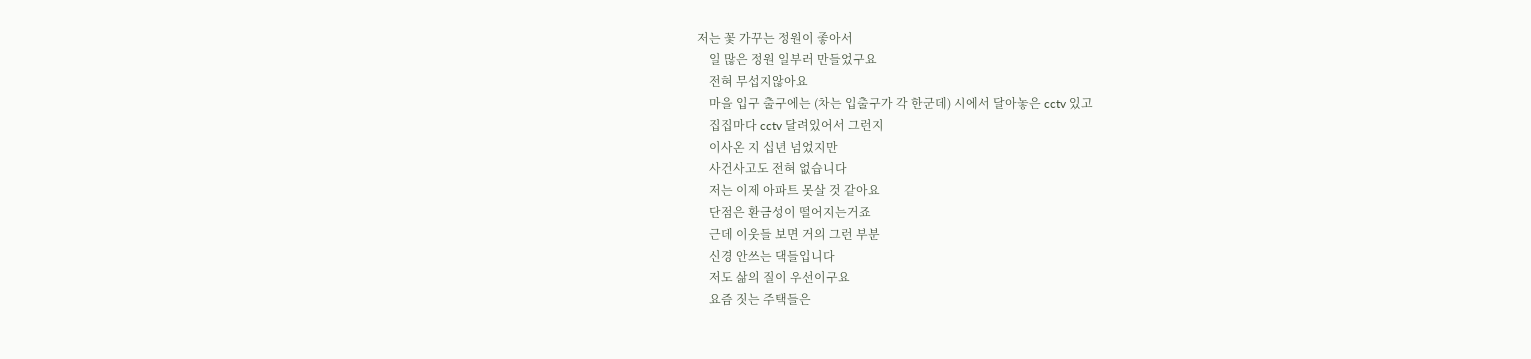저는 꽃 가꾸는 정원이 좋아서
    일 많은 정원 일부러 만들었구요
    전혀 무섭지않아요
    마을 입구 출구에는 (차는 입출구가 각 한군데) 시에서 달아놓은 cctv 있고
    집집마다 cctv 달려있어서 그런지
    이사온 지 십년 넘었지만
    사건사고도 전혀 없습니다
    저는 이제 아파트 못살 것 같아요
    단점은 환금성이 떨어지는거죠
    근데 이웃들 보면 거의 그런 부분
    신경 안쓰는 댁들입니다
    저도 삶의 질이 우선이구요
    요즘 짓는 주택들은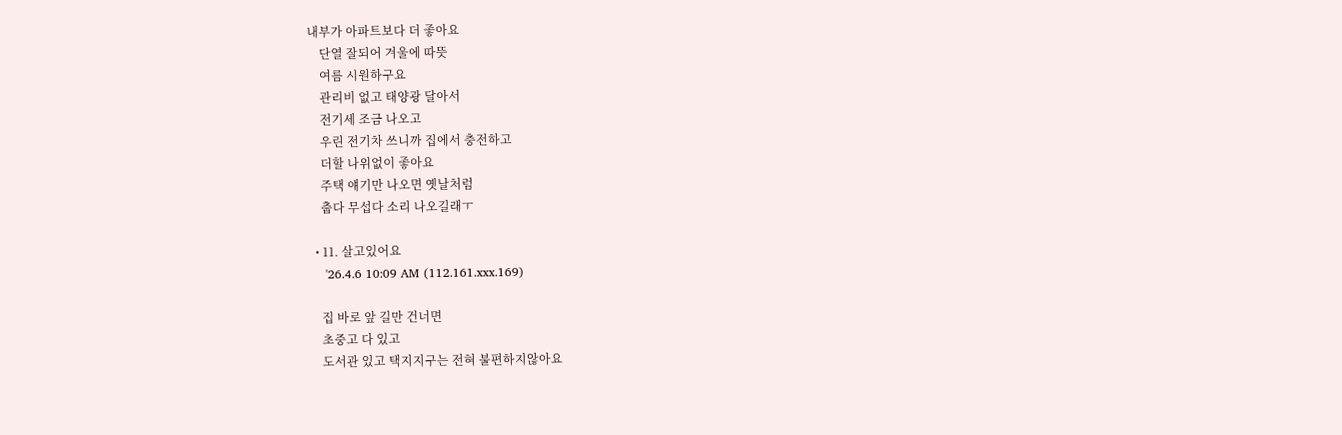내부가 아파트보다 더 좋아요
    단열 잘되어 겨울에 따뜻
    여름 시원하구요
    관리비 없고 태양광 달아서
    전기세 조금 나오고
    우린 전기차 쓰니까 집에서 충전하고
    더할 나위없이 좋아요
    주택 얘기만 나오면 옛날처럼
    춥다 무섭다 소리 나오길래ㅜ

  • 11. 살고있어요
    '26.4.6 10:09 AM (112.161.xxx.169)

    집 바로 앞 길만 건너면
    초중고 다 있고
    도서관 있고 택지지구는 전혀 불편하지않아요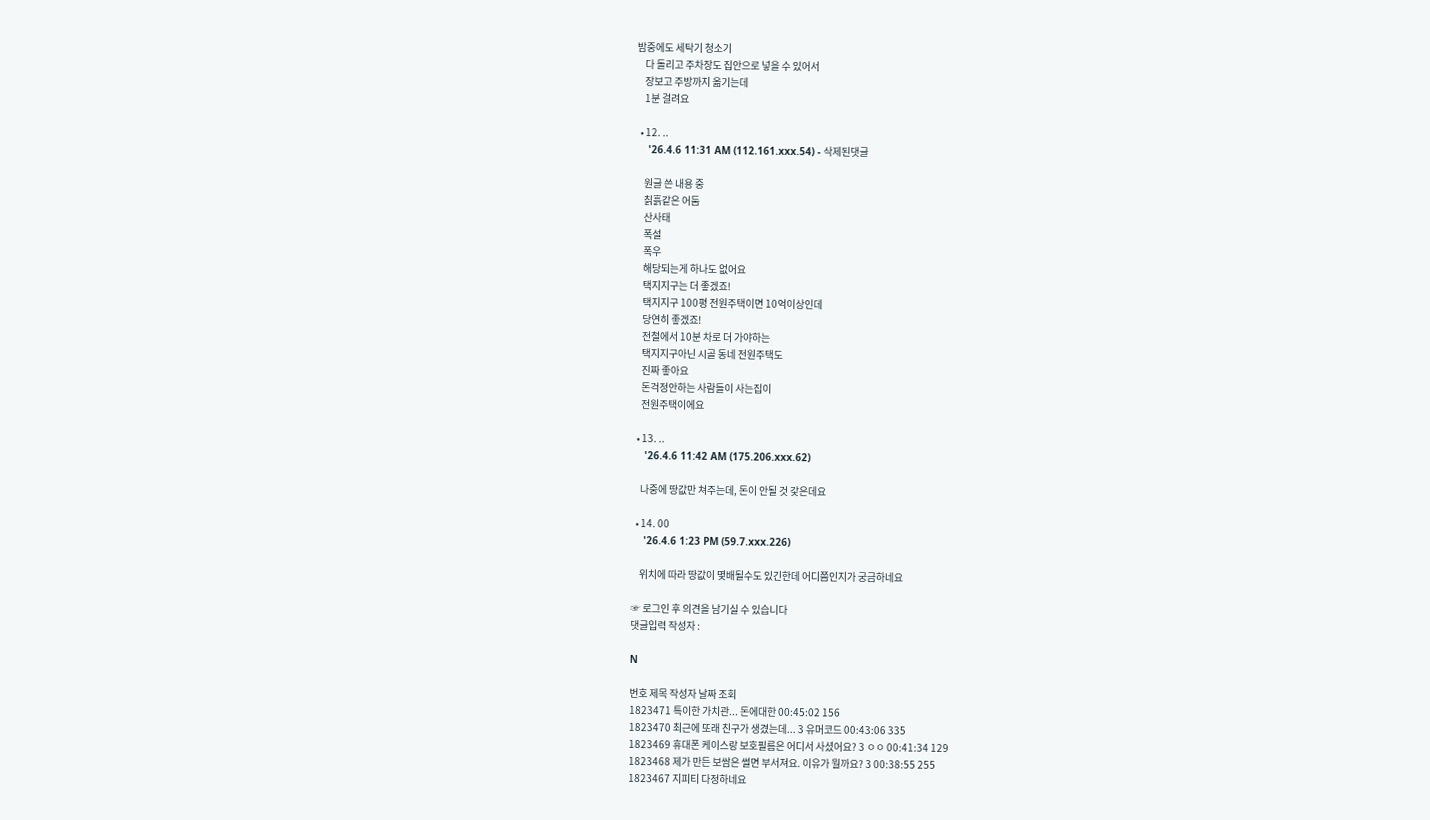밤중에도 세탁기 청소기
    다 돌리고 주차장도 집안으로 넣을 수 있어서
    장보고 주방까지 옮기는데
    1분 걸려요

  • 12. ..
    '26.4.6 11:31 AM (112.161.xxx.54) - 삭제된댓글

    원글 쓴 내용 중
    칡흙같은 어둠
    산사태
    폭설
    폭우
    해당되는게 하나도 없어요
    택지지구는 더 좋겠죠!
    택지지구 100평 전원주택이면 10억이상인데
    당연히 좋겠죠!
    전철에서 10분 차로 더 가야하는
    택지지구아닌 시골 동네 전원주택도
    진짜 좋아요
    돈걱정안하는 사람들이 사는집이
    전원주택이에요

  • 13. ..
    '26.4.6 11:42 AM (175.206.xxx.62)

    나중에 땅값만 쳐주는데, 돈이 안될 것 갗은데요

  • 14. 00
    '26.4.6 1:23 PM (59.7.xxx.226)

    위치에 따라 땅값이 몇배될수도 있긴한데 어디쯤인지가 궁금하네요

☞ 로그인 후 의견을 남기실 수 있습니다
댓글입력 작성자 :

N

번호 제목 작성자 날짜 조회
1823471 특이한 가치관... 돈에대한 00:45:02 156
1823470 최근에 또래 친구가 생겼는데... 3 유머코드 00:43:06 335
1823469 휴대폰 케이스랑 보호필름은 어디서 사셨어요? 3 ㅇㅇ 00:41:34 129
1823468 제가 만든 보쌈은 썰면 부서져요. 이유가 뭘까요? 3 00:38:55 255
1823467 지피티 다정하네요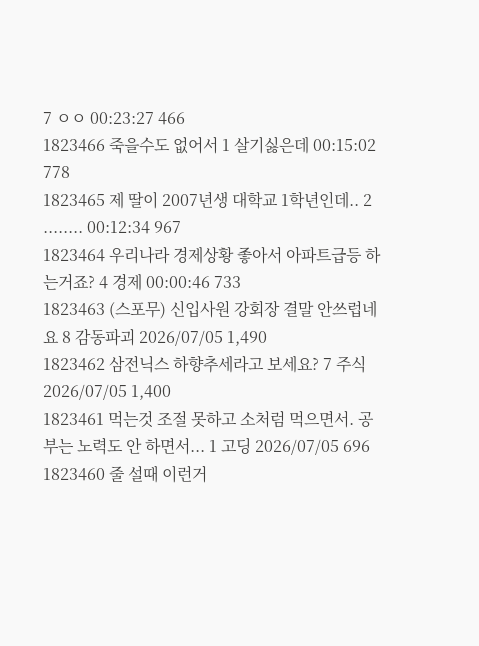7 ㅇㅇ 00:23:27 466
1823466 죽을수도 없어서 1 살기싫은데 00:15:02 778
1823465 제 딸이 2007년생 대학교 1학년인데.. 2 ........ 00:12:34 967
1823464 우리나라 경제상황 좋아서 아파트급등 하는거죠? 4 경제 00:00:46 733
1823463 (스포무) 신입사원 강회장 결말 안쓰럽네요 8 감동파괴 2026/07/05 1,490
1823462 삼전닉스 하향추세라고 보세요? 7 주식 2026/07/05 1,400
1823461 먹는것 조절 못하고 소처럼 먹으면서. 공부는 노력도 안 하면서... 1 고딩 2026/07/05 696
1823460 줄 설때 이런거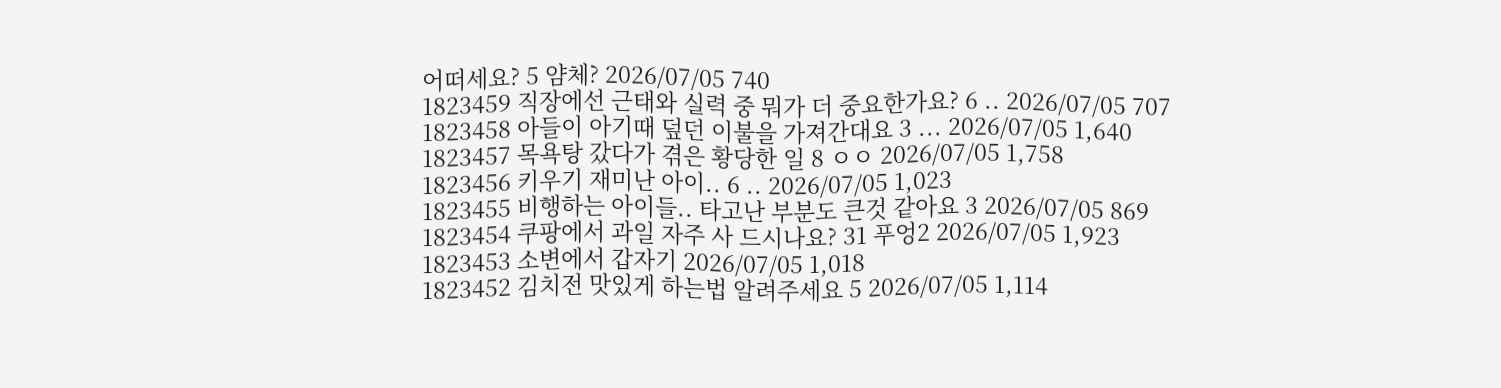어떠세요? 5 얌체? 2026/07/05 740
1823459 직장에선 근태와 실력 중 뭐가 더 중요한가요? 6 .. 2026/07/05 707
1823458 아들이 아기때 덮던 이불을 가져간대요 3 ... 2026/07/05 1,640
1823457 목욕탕 갔다가 겪은 황당한 일 8 ㅇㅇ 2026/07/05 1,758
1823456 키우기 재미난 아이.. 6 .. 2026/07/05 1,023
1823455 비행하는 아이들.. 타고난 부분도 큰것 같아요 3 2026/07/05 869
1823454 쿠팡에서 과일 자주 사 드시나요? 31 푸엉2 2026/07/05 1,923
1823453 소변에서 갑자기 2026/07/05 1,018
1823452 김치전 맛있게 하는법 알려주세요 5 2026/07/05 1,114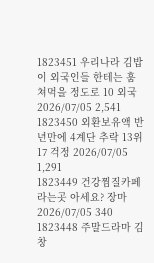1823451 우리나라 김밥이 외국인들 한테는 훔쳐먹을 정도로 10 외국 2026/07/05 2,541
1823450 외환보유액 반년만에 4계단 추락 13위 17 걱정 2026/07/05 1,291
1823449 건강찜질카페 라는곳 아세요? 장마 2026/07/05 340
1823448 주말드라마 김창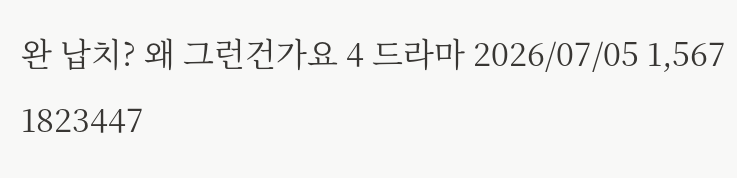완 납치? 왜 그런건가요 4 드라마 2026/07/05 1,567
1823447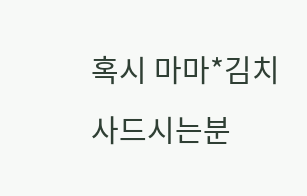혹시 마마*김치 사드시는분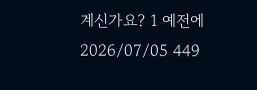계신가요? 1 예전에 2026/07/05 449